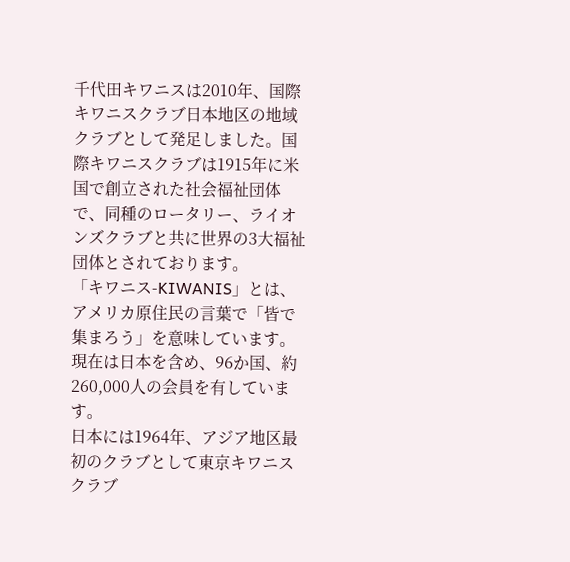千代田キワニスは2010年、国際キワニスクラブ日本地区の地域クラブとして発足しました。国際キワニスクラブは1915年に米国で創立された社会福祉団体で、同種のロータリー、ライオンズクラブと共に世界の3大福祉団体とされております。
「キワニス-KIWANIS」とは、アメリカ原住民の言葉で「皆で集まろう」を意味しています。現在は日本を含め、96か国、約260,000人の会員を有しています。
日本には1964年、アジア地区最初のクラブとして東京キワニスクラブ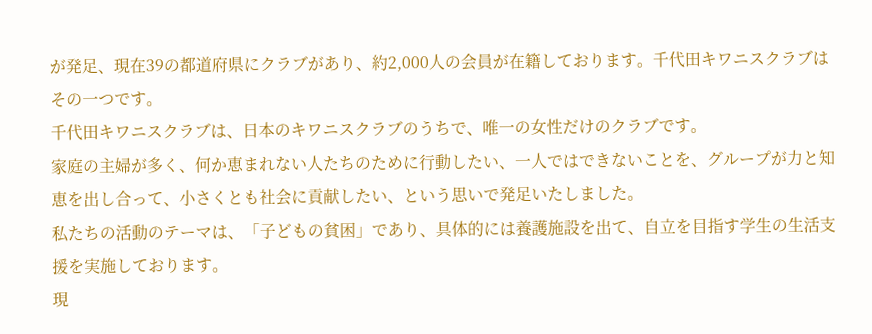が発足、現在39の都道府県にクラブがあり、約2,000人の会員が在籍しております。千代田キワニスクラブはその一つです。
千代田キワニスクラブは、日本のキワニスクラブのうちで、唯一の女性だけのクラブです。
家庭の主婦が多く、何か恵まれない人たちのために行動したい、一人ではできないことを、グループが力と知恵を出し合って、小さくとも社会に貢献したい、という思いで発足いたしました。
私たちの活動のテーマは、「子どもの貧困」であり、具体的には養護施設を出て、自立を目指す学生の生活支援を実施しております。
現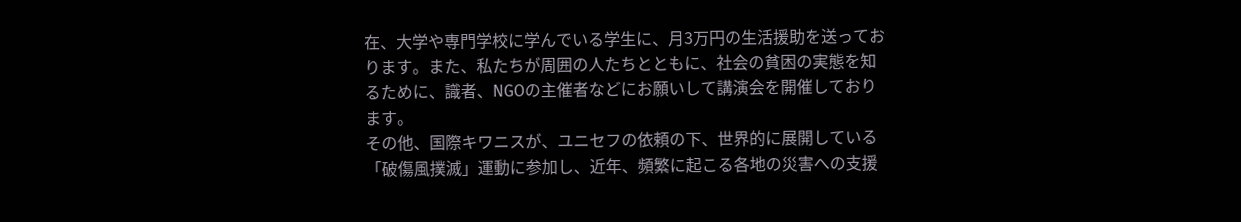在、大学や専門学校に学んでいる学生に、月3万円の生活援助を送っております。また、私たちが周囲の人たちとともに、社会の貧困の実態を知るために、識者、NGOの主催者などにお願いして講演会を開催しております。
その他、国際キワニスが、ユニセフの依頼の下、世界的に展開している「破傷風撲滅」運動に参加し、近年、頻繁に起こる各地の災害への支援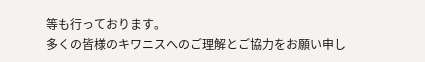等も行っております。
多くの皆様のキワニスへのご理解とご協力をお願い申し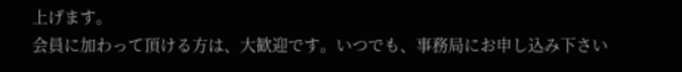上げます。
会員に加わって頂ける方は、大歓迎です。いつでも、事務局にお申し込み下さい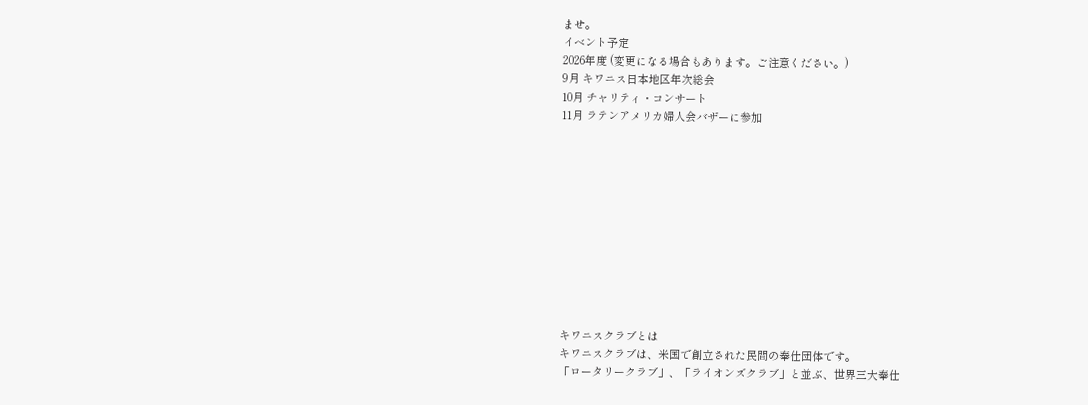ませ。
イベント予定
2026年度 (変更になる場合もあります。ご注意ください。)
9月 キワニス日本地区年次総会
10月 チャリティ・コンサート
11月 ラテンアメリカ婦人会バザーに参加











キワニスクラブとは
キワニスクラブは、米国で創立された民間の奉仕団体です。
「ロータリークラブ」、「ライオンズクラブ」と並ぶ、世界三大奉仕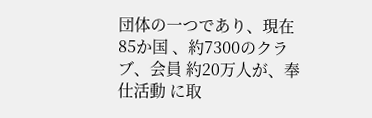団体の一つであり、現在85か国 、約7300のクラブ、会員 約20万人が、奉仕活動 に取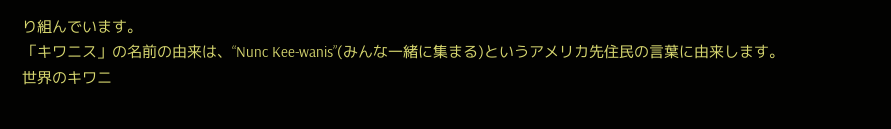り組んでいます。
「キワニス」の名前の由来は、“Nunc Kee-wanis”(みんな一緒に集まる)というアメリカ先住民の言葉に由来します。
世界のキワニ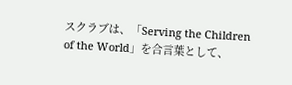スクラブは、「Serving the Children of the World」を合言葉として、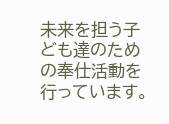未来を担う子ども達のための奉仕活動を行っています。